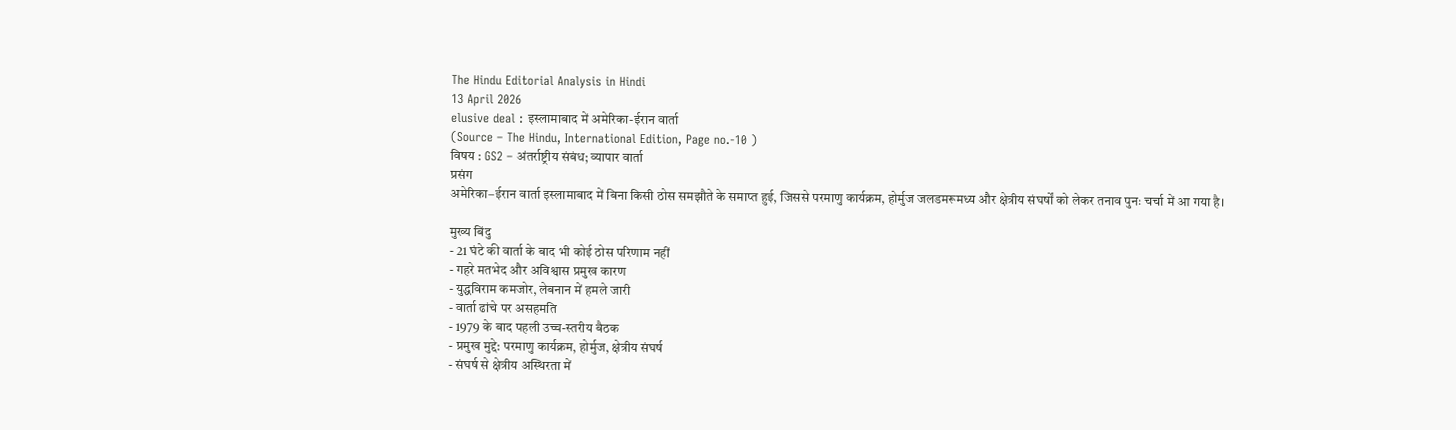The Hindu Editorial Analysis in Hindi
13 April 2026
elusive deal : इस्लामाबाद में अमेरिका-ईरान वार्ता
(Source – The Hindu, International Edition, Page no.-10 )
विषय : GS2 – अंतर्राष्ट्रीय संबंध; व्यापार वार्ता
प्रसंग
अमेरिका–ईरान वार्ता इस्लामाबाद में बिना किसी ठोस समझौते के समाप्त हुई, जिससे परमाणु कार्यक्रम, होर्मुज जलडमरूमध्य और क्षेत्रीय संघर्षों को लेकर तनाव पुनः चर्चा में आ गया है।

मुख्य बिंदु
- 21 घंटे की वार्ता के बाद भी कोई ठोस परिणाम नहीं
- गहरे मतभेद और अविश्वास प्रमुख कारण
- युद्धविराम कमजोर, लेबनान में हमले जारी
- वार्ता ढांचे पर असहमति
- 1979 के बाद पहली उच्च-स्तरीय बैठक
- प्रमुख मुद्दे: परमाणु कार्यक्रम, होर्मुज, क्षेत्रीय संघर्ष
- संघर्ष से क्षेत्रीय अस्थिरता में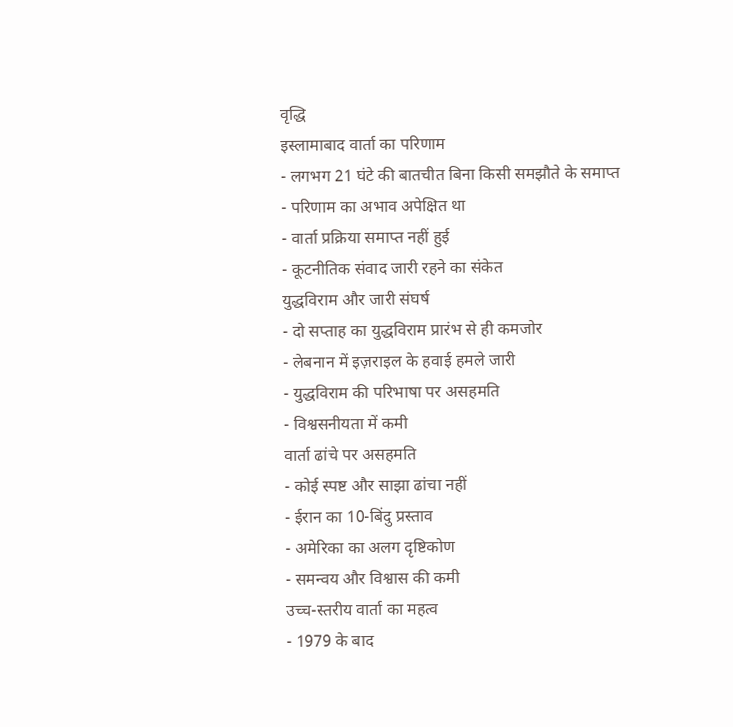वृद्धि
इस्लामाबाद वार्ता का परिणाम
- लगभग 21 घंटे की बातचीत बिना किसी समझौते के समाप्त
- परिणाम का अभाव अपेक्षित था
- वार्ता प्रक्रिया समाप्त नहीं हुई
- कूटनीतिक संवाद जारी रहने का संकेत
युद्धविराम और जारी संघर्ष
- दो सप्ताह का युद्धविराम प्रारंभ से ही कमजोर
- लेबनान में इज़राइल के हवाई हमले जारी
- युद्धविराम की परिभाषा पर असहमति
- विश्वसनीयता में कमी
वार्ता ढांचे पर असहमति
- कोई स्पष्ट और साझा ढांचा नहीं
- ईरान का 10-बिंदु प्रस्ताव
- अमेरिका का अलग दृष्टिकोण
- समन्वय और विश्वास की कमी
उच्च-स्तरीय वार्ता का महत्व
- 1979 के बाद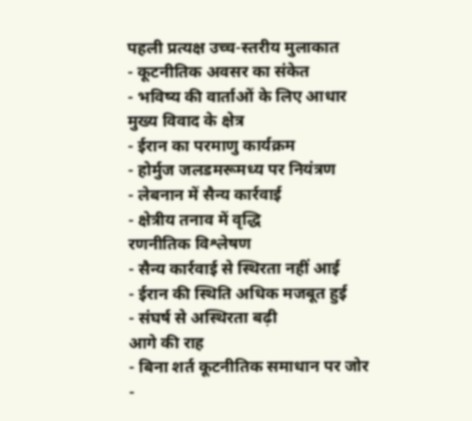पहली प्रत्यक्ष उच्च-स्तरीय मुलाकात
- कूटनीतिक अवसर का संकेत
- भविष्य की वार्ताओं के लिए आधार
मुख्य विवाद के क्षेत्र
- ईरान का परमाणु कार्यक्रम
- होर्मुज जलडमरूमध्य पर नियंत्रण
- लेबनान में सैन्य कार्रवाई
- क्षेत्रीय तनाव में वृद्धि
रणनीतिक विश्लेषण
- सैन्य कार्रवाई से स्थिरता नहीं आई
- ईरान की स्थिति अधिक मजबूत हुई
- संघर्ष से अस्थिरता बढ़ी
आगे की राह
- बिना शर्त कूटनीतिक समाधान पर जोर
-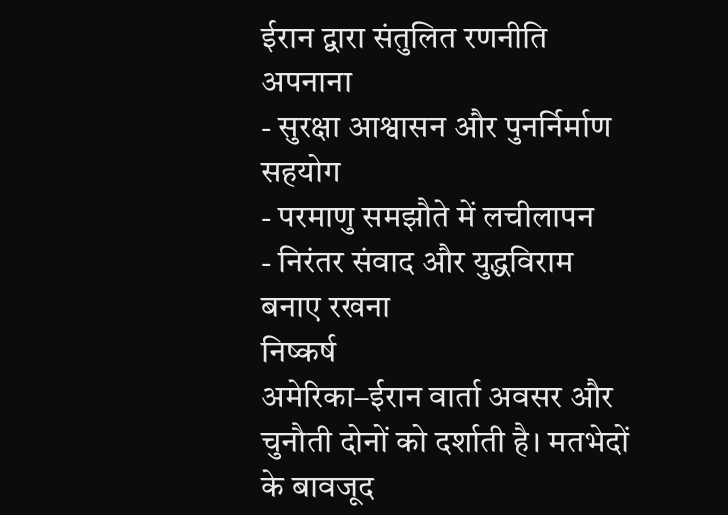ईरान द्वारा संतुलित रणनीति अपनाना
- सुरक्षा आश्वासन और पुनर्निर्माण सहयोग
- परमाणु समझौते में लचीलापन
- निरंतर संवाद और युद्धविराम बनाए रखना
निष्कर्ष
अमेरिका–ईरान वार्ता अवसर और चुनौती दोनों को दर्शाती है। मतभेदों के बावजूद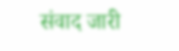संवाद जारी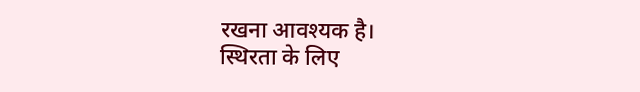रखना आवश्यक है।
स्थिरता के लिए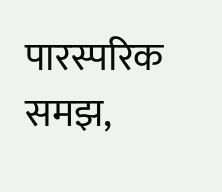पारस्परिक समझ,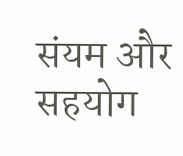संयम और सहयोग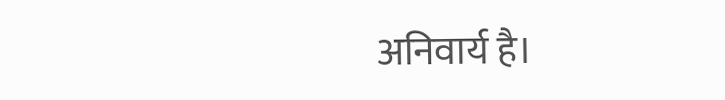अनिवार्य है।